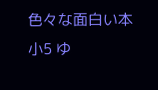色々な面白い本
小5 ゆ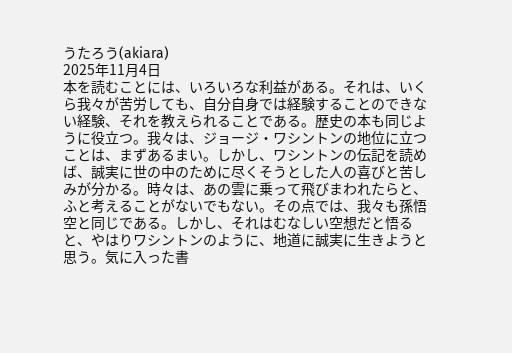うたろう(akiara)
2025年11月4日
本を読むことには、いろいろな利益がある。それは、いくら我々が苦労しても、自分自身では経験することのできない経験、それを教えられることである。歴史の本も同じように役立つ。我々は、ジョージ・ワシントンの地位に立つことは、まずあるまい。しかし、ワシントンの伝記を読めば、誠実に世の中のために尽くそうとした人の喜びと苦しみが分かる。時々は、あの雲に乗って飛びまわれたらと、ふと考えることがないでもない。その点では、我々も孫悟空と同じである。しかし、それはむなしい空想だと悟ると、やはりワシントンのように、地道に誠実に生きようと思う。気に入った書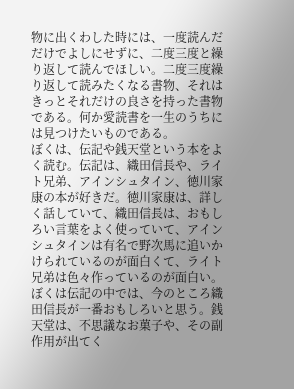物に出くわした時には、一度読んだだけでよしにせずに、二度三度と繰り返して読んでほしい。二度三度繰り返して読みたくなる書物、それはきっとそれだけの良さを持った書物である。何か愛読書を一生のうちには見つけたいものである。
ぼくは、伝記や銭天堂という本をよく読む。伝記は、織田信長や、ライト兄弟、アインシュタイン、徳川家康の本が好きだ。徳川家康は、詳しく話していて、織田信長は、おもしろい言葉をよく使っていて、アインシュタインは有名で野次馬に追いかけられているのが面白くて、ライト兄弟は色々作っているのが面白い。ぼくは伝記の中では、今のところ織田信長が一番おもしろいと思う。銭天堂は、不思議なお菓子や、その副作用が出てく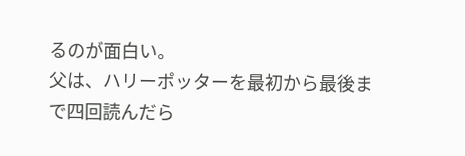るのが面白い。
父は、ハリーポッターを最初から最後まで四回読んだら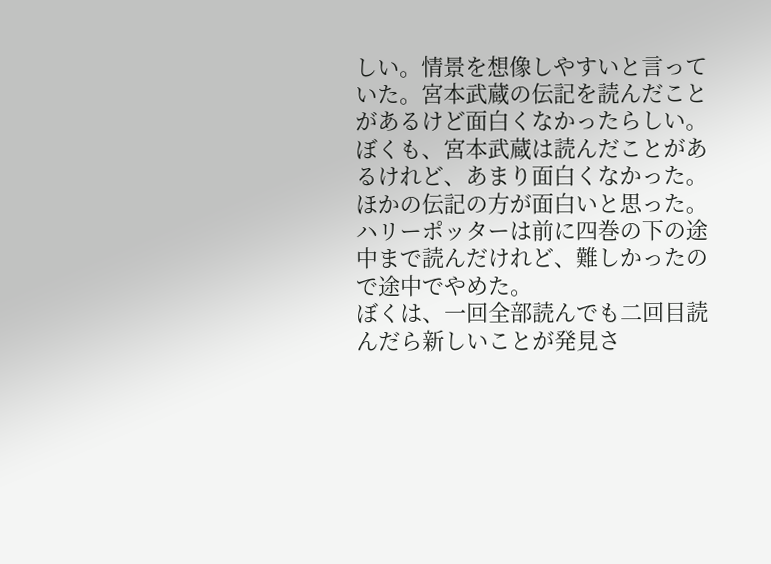しい。情景を想像しやすいと言っていた。宮本武蔵の伝記を読んだことがあるけど面白くなかったらしい。ぼくも、宮本武蔵は読んだことがあるけれど、あまり面白くなかった。ほかの伝記の方が面白いと思った。ハリーポッターは前に四巻の下の途中まで読んだけれど、難しかったので途中でやめた。
ぼくは、一回全部読んでも二回目読んだら新しいことが発見さ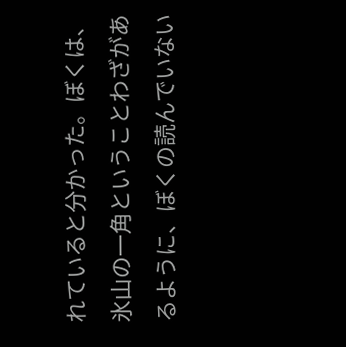れていると分かった。ぼくは、氷山の一角ということわざがあるように、ぼくの読んでいない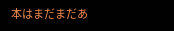本はまだまだあ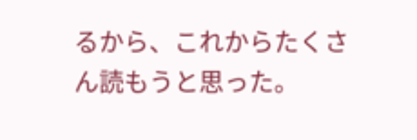るから、これからたくさん読もうと思った。